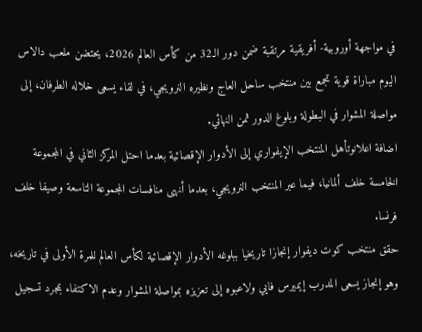في مواجهة أوروبية- أفريقية مرتقبة ضمن دور الـ32 من كأس العالم 2026، يحتضن ملعب دالاس اليوم مباراة قوية تجمع بين منتخب ساحل العاج ونظيره النرويجي، في لقاء يسعى خلاله الطرفان، إلى مواصلة المشوار في البطولة وبلوغ الدور ثمن النهائي.
اضافة اعلانوتأهل المنتخب الإيفواري إلى الأدوار الإقصائية بعدما احتل المركز الثاني في المجموعة الخامسة خلف ألمانيا، فيما عبر المنتخب النرويجي، بعدما أنهى منافسات المجموعة التاسعة وصيفا خلف فرنسا.
حقق منتخب كوت ديفوار إنجازا تاريخيا ببلوغه الأدوار الإقصائية لكأس العالم للمرة الأولى في تاريخه، وهو إنجاز يسعى المدرب إيميرس فايي ولاعبوه إلى تعزيزه بمواصلة المشوار وعدم الاكتفاء بمجرد تسجيل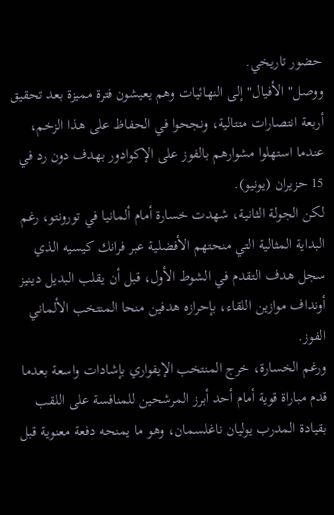حضور تاريخي.
ووصل" الأفيال" إلى النهائيات وهم يعيشون فترة مميزة بعد تحقيق أربعة انتصارات متتالية، ونجحوا في الحفاظ على هذا الزخم، عندما استهلوا مشوارهم بالفوز على الإكوادور بهدف دون رد في 15 حزيران (يونيو).
لكن الجولة الثانية، شهدت خسارة أمام ألمانيا في تورونتو، رغم البداية المثالية التي منحتهم الأفضلية عبر فرانك كيسيه الذي سجل هدف التقدم في الشوط الأول، قبل أن يقلب البديل دينيز أونداف موازين اللقاء، بإحرازه هدفين منحا المنتخب الألماني الفوز.
ورغم الخسارة، خرج المنتخب الإيفواري بإشادات واسعة بعدما قدم مباراة قوية أمام أحد أبرز المرشحين للمنافسة على اللقب بقيادة المدرب يوليان ناغلسمان، وهو ما يمنحه دفعة معنوية قبل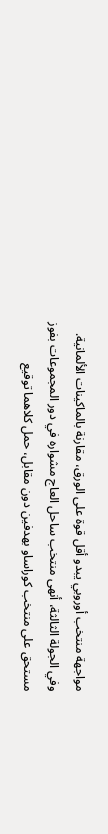مواجهة منتخب أوروبي يبدو أقل قوة على الورق، مقارنة بالماكينات الألمانية.
وفي الجولة الثالثة، أنهى منتخب ساحل العاج مشواره في دور المجموعات بفوز مستحق على منتخب كوراساو بهدفين دون مقابل، حمل كلاهما توقيع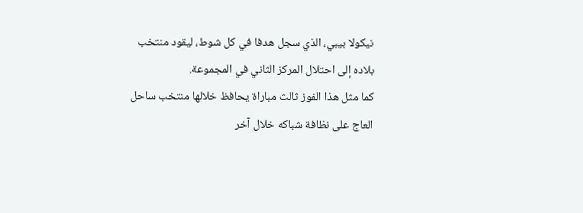نيكولا بيبي، الذي سجل هدفا في كل شوط، ليقود منتخب بلاده إلى احتلال المركز الثاني في المجموعة.
كما مثل هذا الفوز ثالث مباراة يحافظ خلالها منتخب ساحل العاج على نظافة شباكه خلال آخر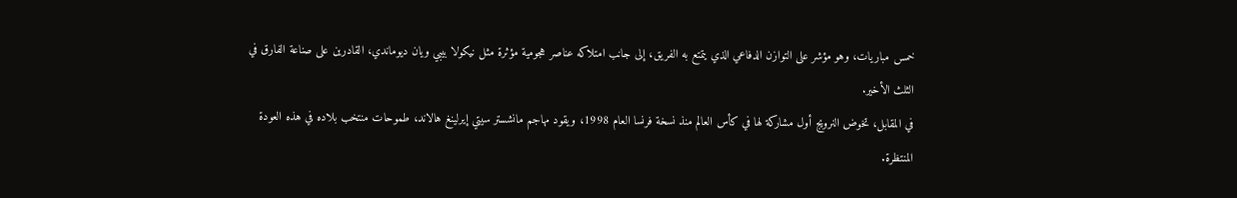خمس مباريات، وهو مؤشر على التوازن الدفاعي الذي يتمتع به الفريق، إلى جانب امتلاكه عناصر هجومية مؤثرة مثل نيكولا بيبي ويان ديوماندي، القادرين على صناعة الفارق في الثلث الأخير.
في المقابل، تخوض النرويج أول مشاركة لها في كأس العالم منذ نسخة فرنسا العام 1998، ويقود مهاجم مانشستر سيتي إيرلينغ هالاند، طموحات منتخب بلاده في هذه العودة المنتظرة.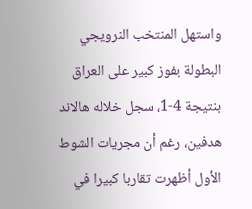واستهل المنتخب النرويجي البطولة بفوز كبير على العراق بنتيجة 4-1، سجل خلاله هالاند هدفين، رغم أن مجريات الشوط الأول أظهرت تقاربا كبيرا في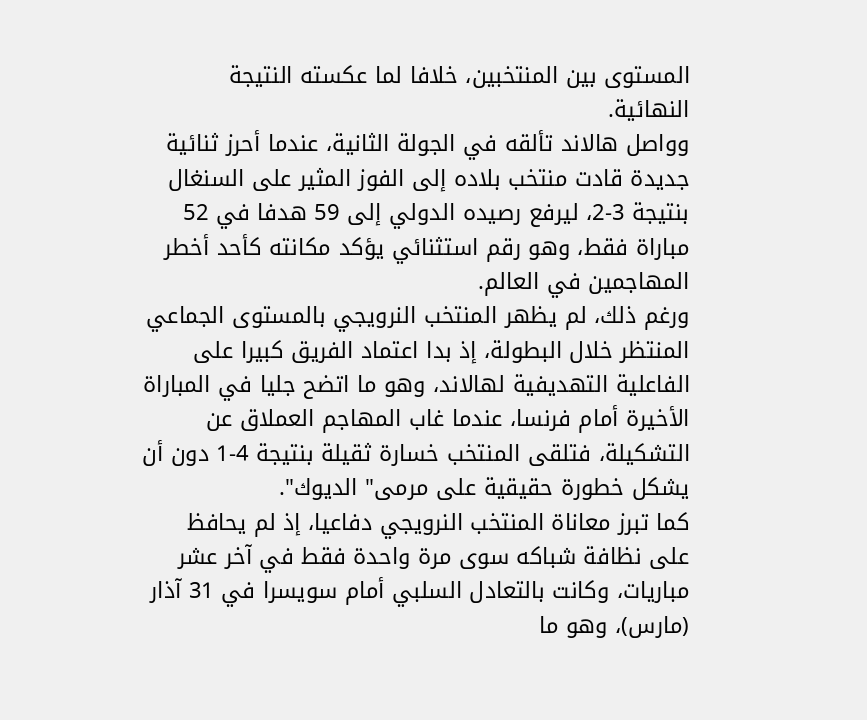المستوى بين المنتخبين، خلافا لما عكسته النتيجة النهائية.
وواصل هالاند تألقه في الجولة الثانية، عندما أحرز ثنائية جديدة قادت منتخب بلاده إلى الفوز المثير على السنغال بنتيجة 3-2، ليرفع رصيده الدولي إلى 59 هدفا في 52 مباراة فقط، وهو رقم استثنائي يؤكد مكانته كأحد أخطر المهاجمين في العالم.
ورغم ذلك، لم يظهر المنتخب النرويجي بالمستوى الجماعي المنتظر خلال البطولة، إذ بدا اعتماد الفريق كبيرا على الفاعلية التهديفية لهالاند، وهو ما اتضح جليا في المباراة الأخيرة أمام فرنسا، عندما غاب المهاجم العملاق عن التشكيلة، فتلقى المنتخب خسارة ثقيلة بنتيجة 4-1 دون أن يشكل خطورة حقيقية على مرمى" الديوك".
كما تبرز معاناة المنتخب النرويجي دفاعيا، إذ لم يحافظ على نظافة شباكه سوى مرة واحدة فقط في آخر عشر مباريات، وكانت بالتعادل السلبي أمام سويسرا في 31 آذار (مارس)، وهو ما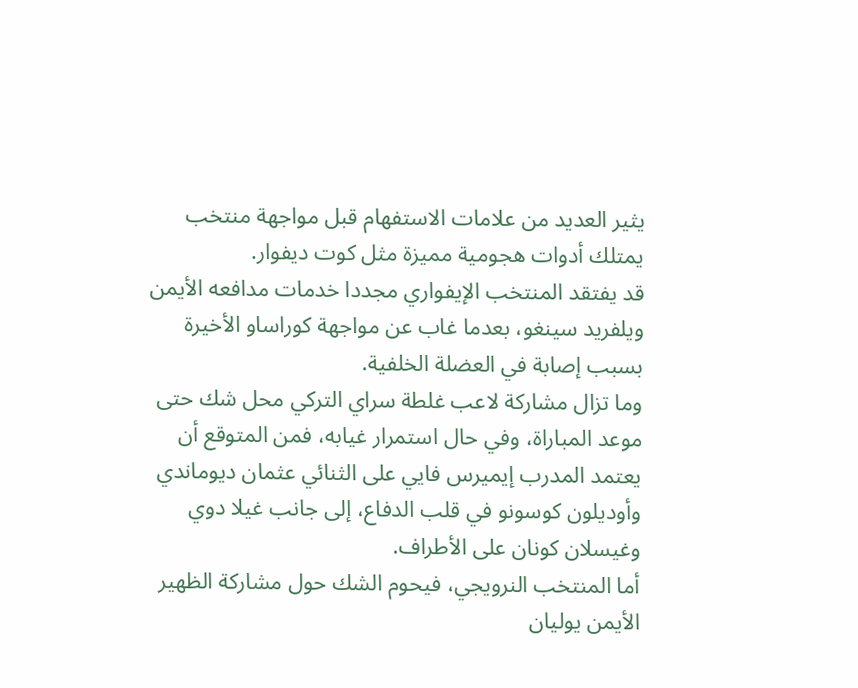يثير العديد من علامات الاستفهام قبل مواجهة منتخب يمتلك أدوات هجومية مميزة مثل كوت ديفوار.
قد يفتقد المنتخب الإيفواري مجددا خدمات مدافعه الأيمن ويلفريد سينغو، بعدما غاب عن مواجهة كوراساو الأخيرة بسبب إصابة في العضلة الخلفية.
وما تزال مشاركة لاعب غلطة سراي التركي محل شك حتى موعد المباراة، وفي حال استمرار غيابه، فمن المتوقع أن يعتمد المدرب إيميرس فايي على الثنائي عثمان ديوماندي وأوديلون كوسونو في قلب الدفاع، إلى جانب غيلا دوي وغيسلان كونان على الأطراف.
أما المنتخب النرويجي، فيحوم الشك حول مشاركة الظهير الأيمن يوليان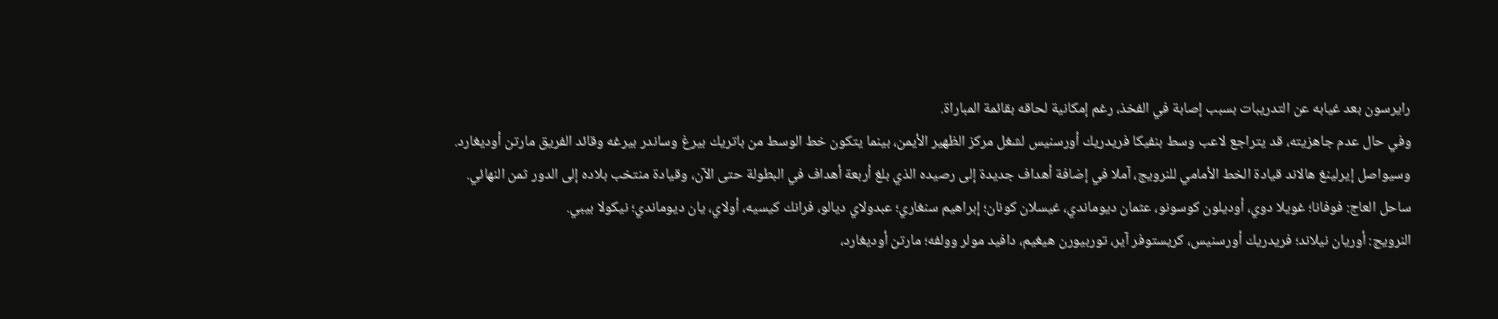رايرسون بعد غيابه عن التدريبات بسبب إصابة في الفخذ، رغم إمكانية لحاقه بقائمة المباراة.
وفي حال عدم جاهزيته، قد يتراجع لاعب وسط بنفيكا فريدريك أورسنيس لشغل مركز الظهير الأيمن، بينما يتكون خط الوسط من باتريك بيرغ وساندر بيرغه وقائد الفريق مارتن أوديغارد.
وسيواصل إيرلينغ هالاند قيادة الخط الأمامي للنرويج، آملا في إضافة أهداف جديدة إلى رصيده الذي بلغ أربعة أهداف في البطولة حتى الآن، وقيادة منتخب بلاده إلى الدور ثمن النهائي.
ساحل العاج: فوفانا؛ غويلا دوي، أوديلون كوسونو، عثمان ديوماندي، غيسلان كونان؛ إبراهيم سنغاري؛ عبدولاي ديالو، فرانك كيسيه، أولاي، يان ديوماندي؛ نيكولا بيبي.
النرويج: أوريان نيلاند؛ فريدريك أورسنيس، كريستوفر آير، توربيورن هيغيم، دافيد مولر وولفه؛ مارتن أوديغارد،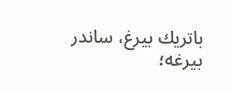باتريك بيرغ، ساندر بيرغه؛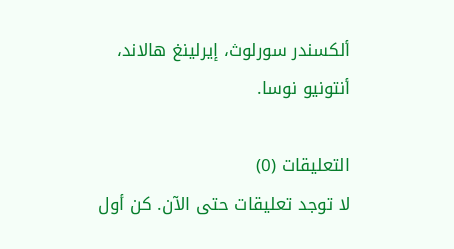ألكسندر سورلوث، إيرلينغ هالاند، أنتونيو نوسا.

التعليقات (0)
لا توجد تعليقات حتى الآن. كن أول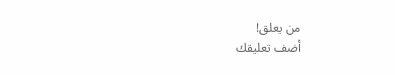من يعلق!
أضف تعليقك